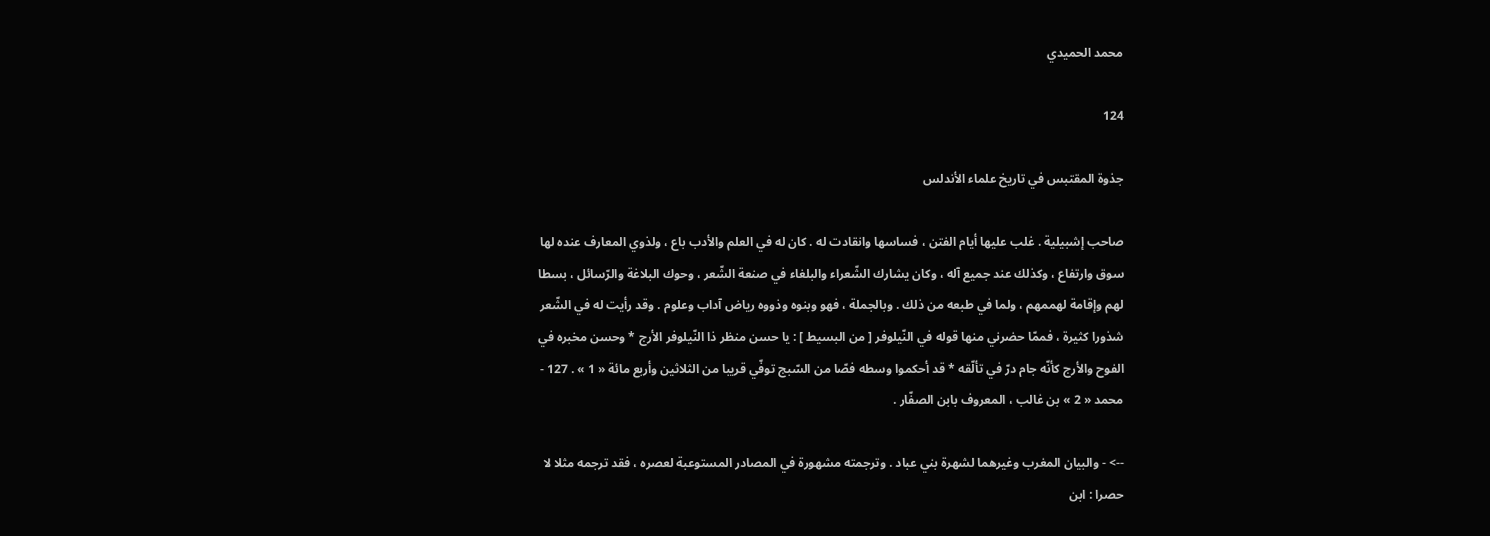محمد الحميدي

124

جذوة المقتبس في تاريخ علماء الأندلس

صاحب إشبيلية . غلب عليها أيام الفتن ، فساسها وانقادت له . كان له في العلم والأدب باع ، ولذوي المعارف عنده لها سوق وارتفاع ، وكذلك عند جميع آله ، وكان يشارك الشّعراء والبلغاء في صنعة الشّعر ، وحوك البلاغة والرّسائل ، بسطا لهم وإقامة لهممهم ، ولما في طبعه من ذلك . وبالجملة ، فهو وبنوه وذووه رياض آداب وعلوم . وقد رأيت له في الشّعر شذورا كثيرة ، فممّا حضرني منها قوله في النّيلوفر [ من البسيط ] : يا حسن منظر ذا النّيلوفر الأرج * وحسن مخبره في الفوح والأرج كأنّه جام درّ في تألّقه * قد أحكموا وسطه فصّا من السّبج توفّي قريبا من الثلاثين وأربع مائة « 1 » . 127 - محمد « 2 » بن غالب ، المعروف بابن الصفّار .

--> - والبيان المغرب وغيرهما لشهرة بني عباد . وترجمته مشهورة في المصادر المستوعبة لعصره ، فقد ترجمه مثلا لا حصرا : ابن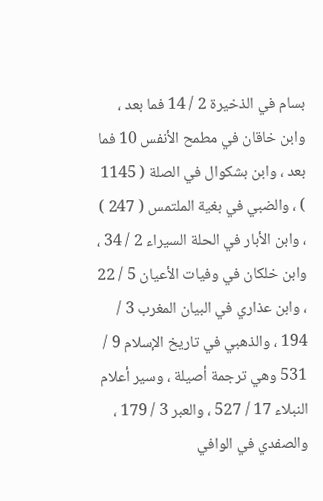بسام في الذخيرة 2 / 14 فما بعد ، وابن خاقان في مطمح الأنفس 10 فما بعد ، وابن بشكوال في الصلة ( 1145 ) ، والضبي في بغية الملتمس ( 247 ) ، وابن الأبار في الحلة السيراء 2 / 34 ، وابن خلكان في وفيات الأعيان 5 / 22 ، وابن عذاري في البيان المغرب 3 / 194 ، والذهبي في تاريخ الإسلام 9 / 531 وهي ترجمة أصيلة ، وسير أعلام النبلاء 17 / 527 ، والعبر 3 / 179 ، والصفدي في الوافي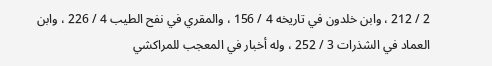2 / 212 ، وابن خلدون في تاريخه 4 / 156 ، والمقري في نفح الطيب 4 / 226 ، وابن العماد في الشذرات 3 / 252 ، وله أخبار في المعجب للمراكشي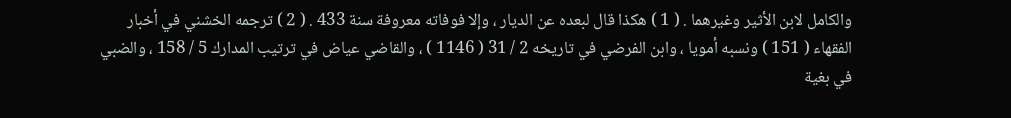والكامل لابن الأثير وغيرهما . ( 1 ) هكذا قال لبعده عن الديار ، وإلا فوفاته معروفة سنة 433 . ( 2 ) ترجمه الخشني في أخبار الفقهاء ( 151 ) ونسبه أمويا ، وابن الفرضي في تاريخه 2 / 31 ( 1146 ) ، والقاضي عياض في ترتيب المدارك 5 / 158 ، والضبي في بغية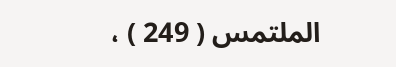الملتمس ( 249 ) ،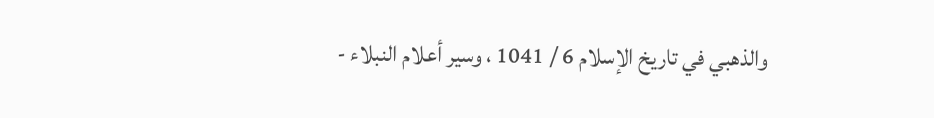والذهبي في تاريخ الإسلام 6 / 1041 ، وسير أعلام النبلاء -